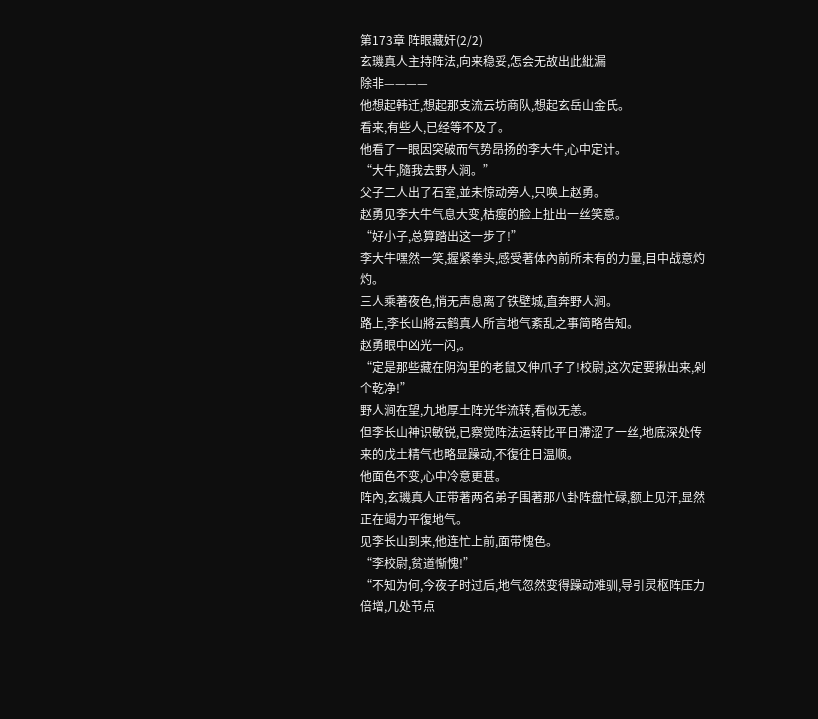第173章 阵眼藏奸(2/2)
玄璣真人主持阵法,向来稳妥,怎会无故出此紕漏
除非————
他想起韩迁,想起那支流云坊商队,想起玄岳山金氏。
看来,有些人,已经等不及了。
他看了一眼因突破而气势昂扬的李大牛,心中定计。
“大牛,隨我去野人涧。”
父子二人出了石室,並未惊动旁人,只唤上赵勇。
赵勇见李大牛气息大变,枯瘦的脸上扯出一丝笑意。
“好小子,总算踏出这一步了!”
李大牛嘿然一笑,握紧拳头,感受著体內前所未有的力量,目中战意灼灼。
三人乘著夜色,悄无声息离了铁壁城,直奔野人涧。
路上,李长山將云鹤真人所言地气紊乱之事简略告知。
赵勇眼中凶光一闪,。
“定是那些藏在阴沟里的老鼠又伸爪子了!校尉,这次定要揪出来,剁个乾净!”
野人涧在望,九地厚土阵光华流转,看似无恙。
但李长山神识敏锐,已察觉阵法运转比平日滯涩了一丝,地底深处传来的戊土精气也略显躁动,不復往日温顺。
他面色不变,心中冷意更甚。
阵內,玄璣真人正带著两名弟子围著那八卦阵盘忙碌,额上见汗,显然正在竭力平復地气。
见李长山到来,他连忙上前,面带愧色。
“李校尉,贫道惭愧!”
“不知为何,今夜子时过后,地气忽然变得躁动难驯,导引灵枢阵压力倍增,几处节点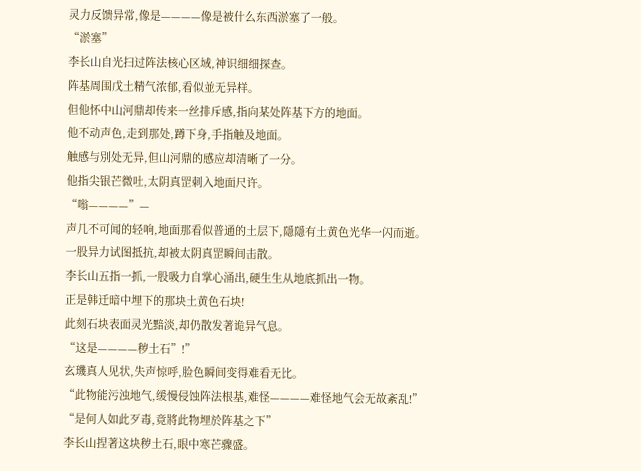灵力反馈异常,像是————像是被什么东西淤塞了一般。
“淤塞”
李长山自光扫过阵法核心区域,神识细细探查。
阵基周围戊土精气浓郁,看似並无异样。
但他怀中山河鼎却传来一丝排斥感,指向某处阵基下方的地面。
他不动声色,走到那处,蹲下身,手指触及地面。
触感与別处无异,但山河鼎的感应却清晰了一分。
他指尖银芒微吐,太阴真罡刺入地面尺许。
“嗡————”—
声几不可闻的轻响,地面那看似普通的土层下,隱隱有土黄色光华一闪而逝。
一股异力试图抵抗,却被太阴真罡瞬间击散。
李长山五指一抓,一股吸力自掌心涌出,硬生生从地底抓出一物。
正是韩迁暗中埋下的那块土黄色石块!
此刻石块表面灵光黯淡,却仍散发著诡异气息。
“这是————秽土石”!”
玄璣真人见状,失声惊呼,脸色瞬间变得难看无比。
“此物能污浊地气,缓慢侵蚀阵法根基,难怪————难怪地气会无故紊乱!”
“是何人如此歹毒,竟將此物埋於阵基之下”
李长山捏著这块秽土石,眼中寒芒骤盛。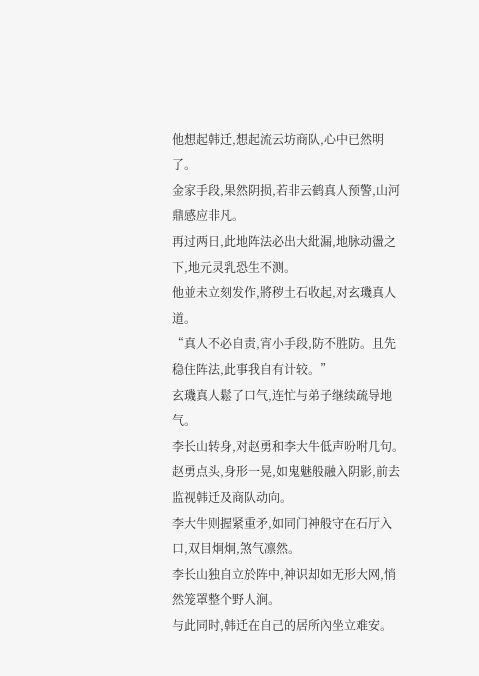他想起韩迁,想起流云坊商队,心中已然明了。
金家手段,果然阴损,若非云鹤真人预警,山河鼎感应非凡。
再过两日,此地阵法必出大紕漏,地脉动盪之下,地元灵乳恐生不测。
他並未立刻发作,將秽土石收起,对玄璣真人道。
“真人不必自责,宵小手段,防不胜防。且先稳住阵法,此事我自有计较。”
玄璣真人鬆了口气,连忙与弟子继续疏导地气。
李长山转身,对赵勇和李大牛低声吩咐几句。
赵勇点头,身形一晃,如鬼魅般融入阴影,前去监视韩迁及商队动向。
李大牛则握紧重矛,如同门神般守在石厅入口,双目炯炯,煞气凛然。
李长山独自立於阵中,神识却如无形大网,悄然笼罩整个野人涧。
与此同时,韩迁在自己的居所內坐立难安。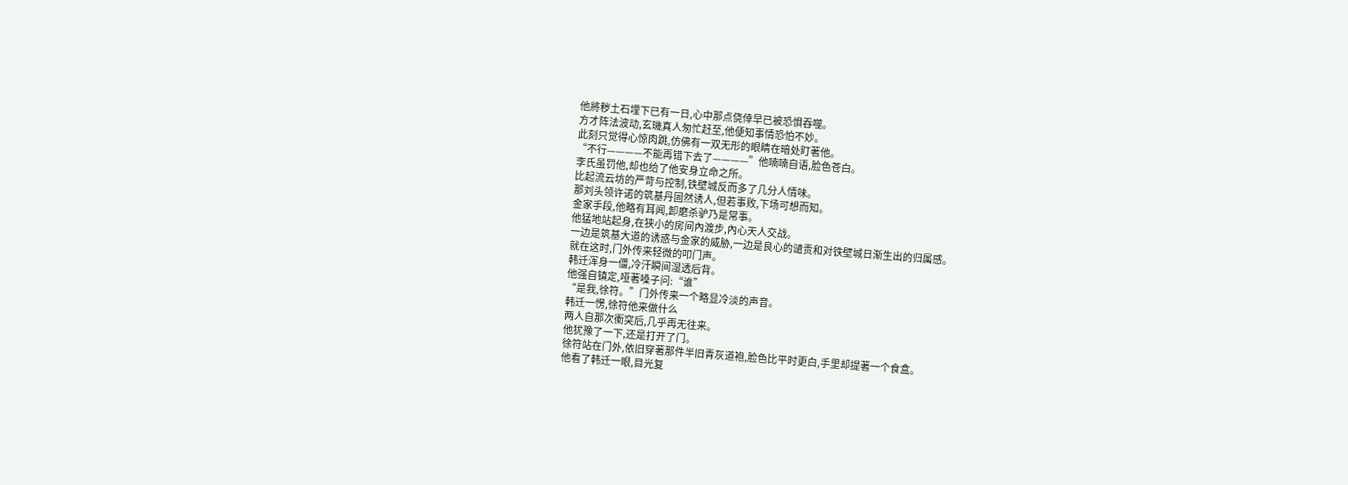他將秽土石埋下已有一日,心中那点侥倖早已被恐惧吞噬。
方才阵法波动,玄璣真人匆忙赶至,他便知事情恐怕不妙。
此刻只觉得心惊肉跳,仿佛有一双无形的眼睛在暗处盯著他。
“不行————不能再错下去了————”他喃喃自语,脸色苍白。
李氏虽罚他,却也给了他安身立命之所。
比起流云坊的严苛与控制,铁壁城反而多了几分人情味。
那刘头领许诺的筑基丹固然诱人,但若事败,下场可想而知。
金家手段,他略有耳闻,卸磨杀驴乃是常事。
他猛地站起身,在狭小的房间內渡步,內心天人交战。
一边是筑基大道的诱惑与金家的威胁,一边是良心的谴责和对铁壁城日渐生出的归属感。
就在这时,门外传来轻微的叩门声。
韩迁浑身一僵,冷汗瞬间湿透后背。
他强自镇定,哑著嗓子问:“谁”
“是我,徐符。”门外传来一个略显冷淡的声音。
韩迁一愣,徐符他来做什么
两人自那次衝突后,几乎再无往来。
他犹豫了一下,还是打开了门。
徐符站在门外,依旧穿著那件半旧青灰道袍,脸色比平时更白,手里却提著一个食盒。
他看了韩迁一眼,目光复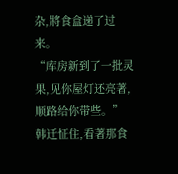杂,將食盒递了过来。
“库房新到了一批灵果,见你屋灯还亮著,顺路给你带些。”
韩迁怔住,看著那食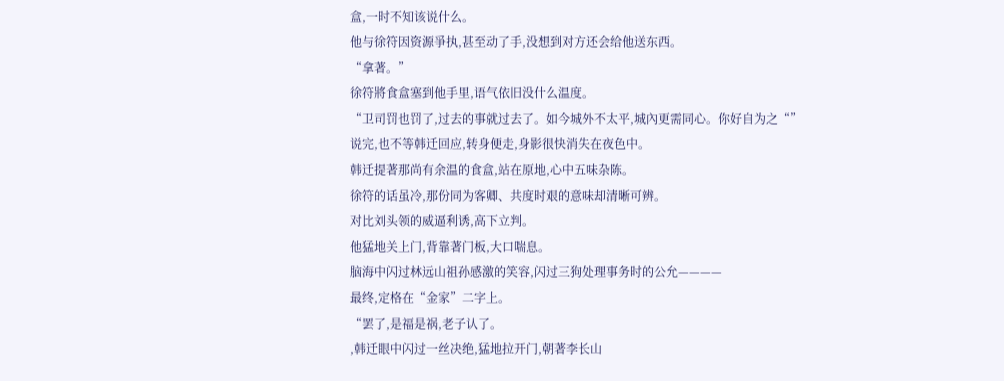盒,一时不知该说什么。
他与徐符因资源爭执,甚至动了手,没想到对方还会给他送东西。
“拿著。”
徐符將食盒塞到他手里,语气依旧没什么温度。
“卫司罚也罚了,过去的事就过去了。如今城外不太平,城內更需同心。你好自为之“”
说完,也不等韩迁回应,转身便走,身影很快消失在夜色中。
韩迁提著那尚有余温的食盒,站在原地,心中五味杂陈。
徐符的话虽冷,那份同为客卿、共度时艰的意味却清晰可辨。
对比刘头领的威逼利诱,高下立判。
他猛地关上门,背靠著门板,大口喘息。
脑海中闪过林远山祖孙感激的笑容,闪过三狗处理事务时的公允————
最终,定格在“金家”二字上。
“罢了,是福是祸,老子认了。
,韩迁眼中闪过一丝决绝,猛地拉开门,朝著李长山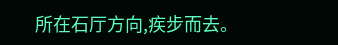所在石厅方向,疾步而去。